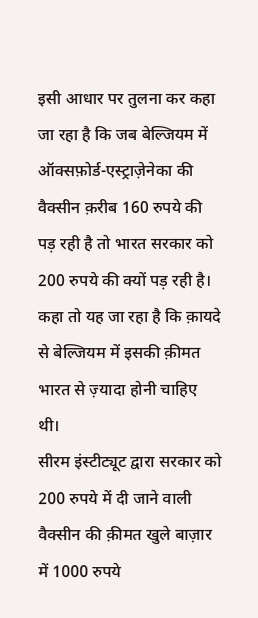इसी आधार पर तुलना कर कहा जा रहा है कि जब बेल्जियम में ऑक्सफ़ोर्ड-एस्ट्राज़ेनेका की वैक्सीन क़रीब 160 रुपये की पड़ रही है तो भारत सरकार को 200 रुपये की क्यों पड़ रही है। कहा तो यह जा रहा है कि क़ायदे से बेल्जियम में इसकी क़ीमत भारत से ज़्यादा होनी चाहिए थी।
सीरम इंस्टीट्यूट द्वारा सरकार को 200 रुपये में दी जाने वाली वैक्सीन की क़ीमत खुले बाज़ार में 1000 रुपये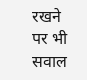रखने पर भी सवाल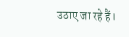उठाए जा रहे हैं।